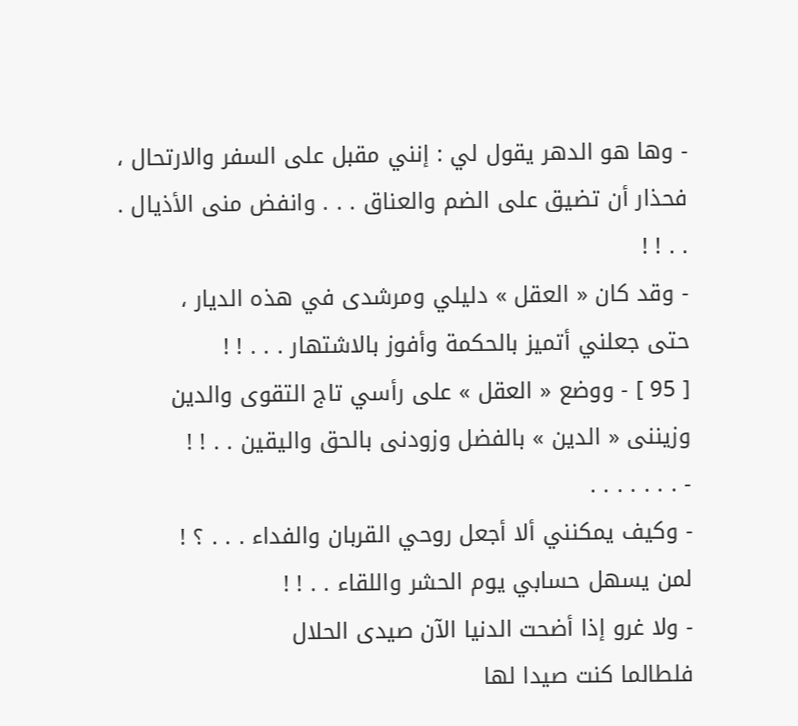- وها هو الدهر يقول لي : إنني مقبل على السفر والارتحال ،
فحذار أن تضيق على الضم والعناق . . . وانفض منى الأذيال . . . ! !
- وقد كان « العقل » دليلي ومرشدى في هذه الديار ،
حتى جعلني أتميز بالحكمة وأفوز بالاشتهار . . . ! !
[ 95 ] - ووضع « العقل » على رأسي تاج التقوى والدين
وزيننى « الدين » بالفضل وزودنى بالحق واليقين . . ! !
- . . . . . . .
- وكيف يمكنني ألا أجعل روحي القربان والفداء . . . ؟ !
لمن يسهل حسابي يوم الحشر واللقاء . . ! !
- ولا غرو إذا أضحت الدنيا الآن صيدى الحلال
فلطالما كنت صيدا لها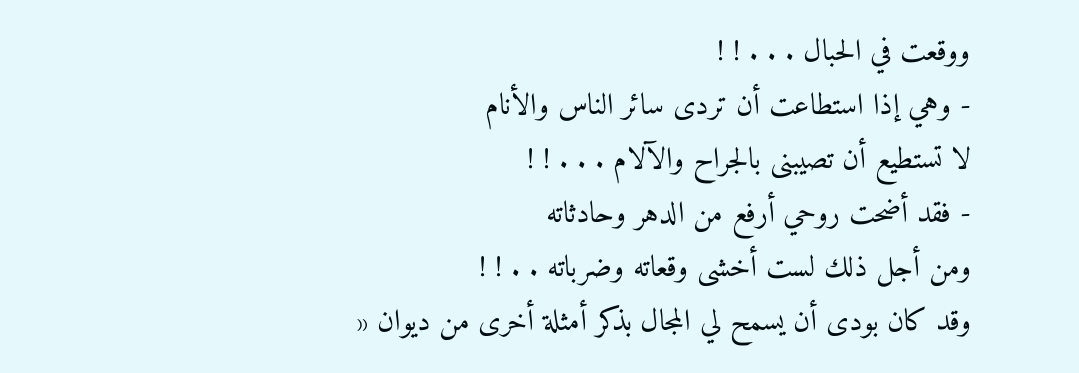ووقعت في الحبال . . . ! !
- وهي إذا استطاعت أن تردى سائر الناس والأنام
لا تستطيع أن تصيبنى بالجراح والآلام . . . ! !
- فقد أضحت روحي أرفع من الدهر وحادثاته
ومن أجل ذلك لست أخشى وقعاته وضرباته . . ! !
وقد كان بودى أن يسمح لي المجال بذكر أمثلة أخرى من ديوان «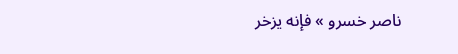ناصر خسرو » فإنه يزخر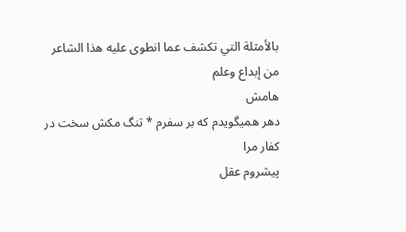بالأمثلة التي تكشف عما انطوى عليه هذا الشاعر من إبداع وعلم
هامش
دهر هميگويدم كه بر سفرم * تنگ مكش سخت در كفار مرا
پيشروم عقل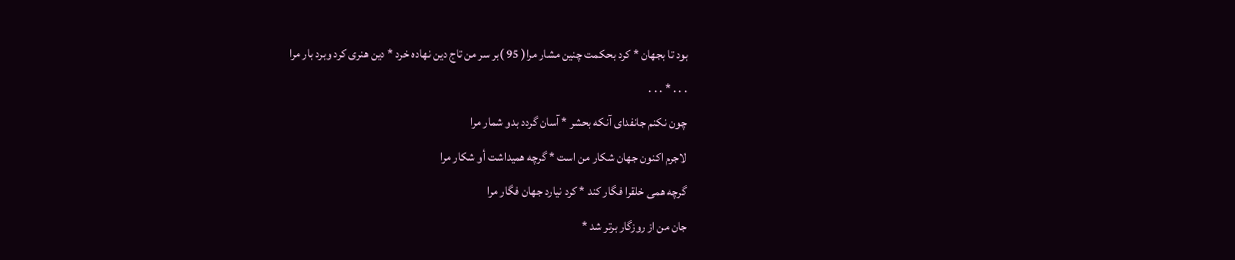بود تا بجهان * كرد بحكمت چنين مشار مرا( 95 )بر سر من تاج دين نهاده خرد * دين هنرى كرد وبرد بار مرا
. . . * . . .
چون نكنم جانفداى آنكه بحشر * آسان گردد بدو شمار مرا
لاجرم اكنون جهان شكار من است * گرچه هميداشت أو شكار مرا
گرچه همى خلقرا فگار كند * كرد نيارد جهان فگار مرا
جان من از روزگار برتر شد *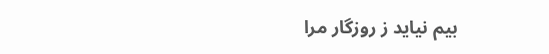بيم نيايد ز روزگار مرا